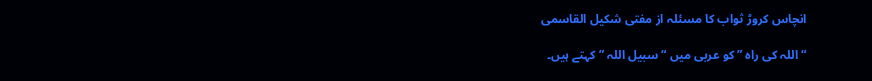انچاس کروڑ ثواب کا مسئلہ از مفتی شکیل القاسمی

“اللہ کی راہ ” کو عربی میں “سبیل اللہ ” کہتے ہیں۔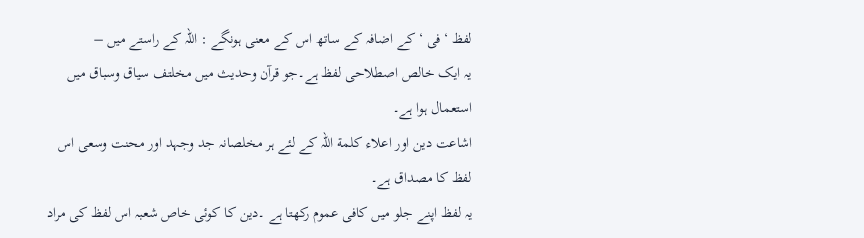لفظ ‘فی ‘ کے اضافہ کے ساتھ اس کے معنی ہونگے : اللہ کے راستے میں –
یہ ایک خالص اصطلاحی لفظ ہے۔جو قرآن وحدیث میں مخلتف سیاق وسباق میں استعمال ہوا ہے۔
اشاعت دین اور اعلاء کلمة اللہ کے لئے ہر مخلصانہ جد وجہد اور محنت وسعی اس لفظ کا مصداق ہے۔
یہ لفظ اپنے جلو میں کافی عموم رکھتا ہے ۔دین کا کوئی خاص شعبہ اس لفظ کی مراد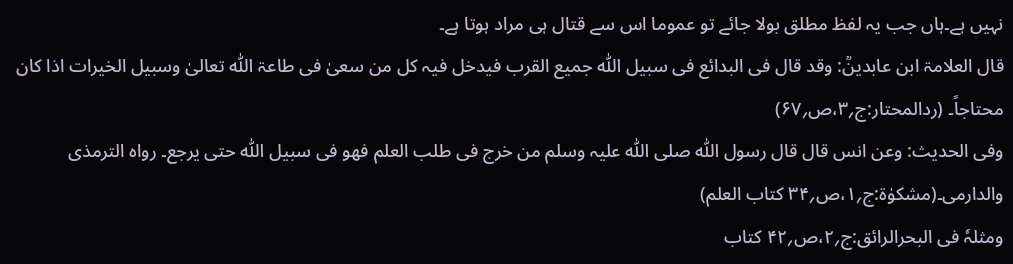نہیں ہے۔ہاں جب یہ لفظ مطلق بولا جائے تو عموما اس سے قتال ہی مراد ہوتا ہے۔
قال العلامۃ ابن عابدینؒ: وقد قال فی البدائع فی سبیل اللّٰہ جمیع القرب فیدخل فیہ کل من سعیٰ فی طاعۃ اللّٰہ تعالیٰ وسبیل الخیرات اذا کان محتاجاً۔ (ردالمحتار:ج؍۳،ص؍۶۷)
وفی الحدیث: وعن انس قال قال رسول اللّٰہ صلی اللّٰہ علیہ وسلم من خرج فی طلب العلم فھو فی سبیل اللّٰہ حتی یرجع۔ رواہ الترمذی والدارمی۔(مشکوٰۃ:ج؍۱،ص؍۳۴ کتاب العلم)
ومثلہٗ فی البحرالرائق:ج؍۲،ص؍۴۲ کتاب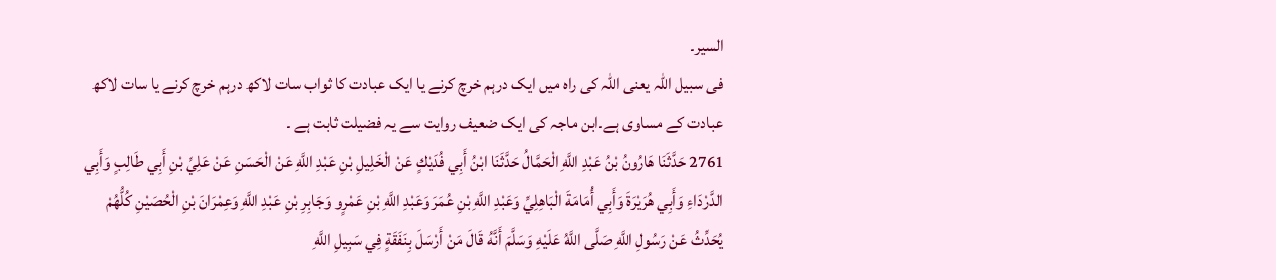السیر۔
فی سبیل اللہ یعنی اللہ کی راہ میں ایک درہم خرچ کرنے یا ایک عبادت کا ثواب سات لاکھ درہم خرچ کرنے یا سات لاکھ عبادت کے مساوی ہے۔ابن ماجہ کی ایک ضعیف روایت سے یہ فضیلت ثابت ہے ۔
2761 حَدَّثَنَا هَارُونُ بْنُ عَبْدِ اللَّهِ الْحَمَّالُ حَدَّثَنَا ابْنُ أَبِي فُدَيْكٍ عَنْ الْخَلِيلِ بْنِ عَبْدِ اللَّهِ عَنْ الْحَسَنِ عَنْ عَلِيِّ بْنِ أَبِي طَالِبٍ وَأَبِي الدَّرْدَاءِ وَأَبِي هُرَيْرَةَ وَأَبِي أُمَامَةَ الْبَاهِلِيِّ وَعَبْدِ اللَّهِ بْنِ عُمَرَ وَعَبْدِ اللَّهِ بْنِ عَمْرٍو وَجَابِرِ بْنِ عَبْدِ اللَّهِ وَعِمْرَانَ بْنِ الْحُصَيْنِ كُلُّهُمْ يُحَدِّثُ عَنْ رَسُولِ اللَّهِ صَلَّى اللَّهُ عَلَيْهِ وَسَلَّمَ أَنَّهُ قَالَ مَنْ أَرْسَلَ بِنَفَقَةٍ فِي سَبِيلِ اللَّهِ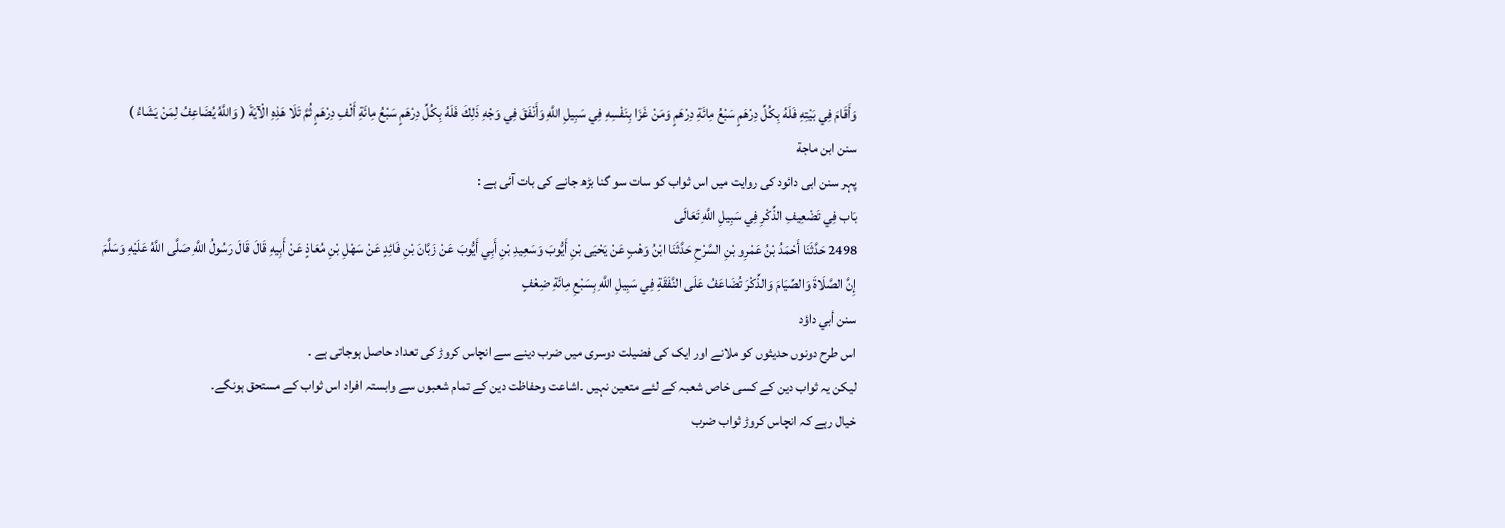وَأَقَامَ فِي بَيْتِهِ فَلَهُ بِكُلِّ دِرْهَمٍ سَبْعُ مِائَةِ دِرْهَمٍ وَمَنْ غَزَا بِنَفْسِهِ فِي سَبِيلِ اللَّهِ وَأَنْفَقَ فِي وَجْهِ ذَلِكَ فَلَهُ بِكُلِّ دِرْهَمٍ سَبْعُ مِائَةِ أَلْفِ دِرْهَمٍ ثُمَّ تَلَا هَذِهِ الْآيَةَ ( وَاللَّهُ يُضَاعِفُ لِمَنْ يَشَاءُ )
سنن ابن ماجة
پہر سنن ابی دائود کی روایت میں اس ثواب کو سات سو گنا بڑھ جانے کی بات آئی ہے :
بَاب فِي تَضْعِيفِ الذِّكْرِ فِي سَبِيلِ اللَّهِ تَعَالَى
2498 حَدَّثَنَا أَحْمَدُ بْنُ عَمْرِو بْنِ السَّرْحِ حَدَّثَنَا ابْنُ وَهْبٍ عَنْ يَحْيَى بْنِ أَيُّوبَ وَسَعِيدِ بْنِ أَبِي أَيُّوبَ عَنْ زَبَّانَ بْنِ فَائِدٍ عَنْ سَهْلِ بْنِ مُعَاذٍ عَنْ أَبِيهِ قَالَ قَالَ رَسُولُ اللَّهِ صَلَّى اللَّهُ عَلَيْهِ وَسَلَّمَ إِنَّ الصَّلَاةَ وَالصِّيَامَ وَالذِّكْرَ تُضَاعَفُ عَلَى النَّفَقَةِ فِي سَبِيلِ اللَّهِ بِسَبْعِ مِائَةِ ضِعْفٍ
سنن أبي داؤد
اس طرح دونوں حدیثوں کو ملانے اور ایک کی فضیلت دوسری میں ضرب دینے سے انچاس کروڑ کی تعداد حاصل ہوجاتی ہے ۔
لیکن یہ ثواب دین کے کسی خاص شعبہ کے لئے متعین نہیں ۔اشاعت وحفاظت دین کے تمام شعبوں سے وابستہ افراد اس ثواب کے مستحق ہونگے۔
خیال رہے کہ انچاس کروڑ ثواب ضرب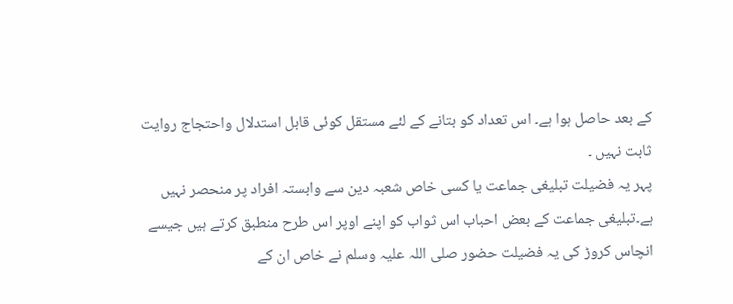کے بعد حاصل ہوا ہے۔ اس تعداد کو بتانے کے لئے مستقل کوئی قابل استدلال واحتجاج روایت ثابت نہیں ۔
پہر یہ فضیلت تبلیغی جماعت یا کسی خاص شعبہ دین سے وابستہ افراد پر منحصر نہیں ہے۔تبلیغی جماعت کے بعض احباب اس ثواب کو اپنے اوپر اس طرح منطبق کرتے ہیں جیسے انچاس کروڑ کی یہ فضیلت حضور صلی اللہ علیہ وسلم نے خاص ان کے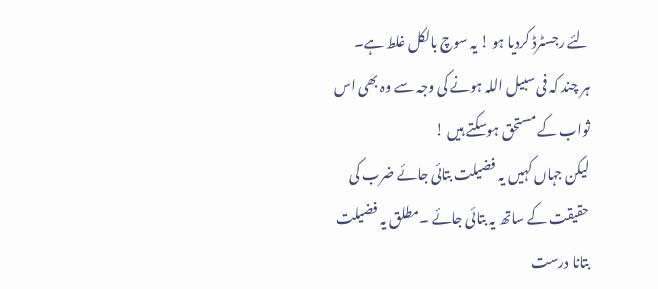لئے رجسٹرڈ کردیا ہو ! یہ سوچ بالکل غلط ہے۔
ہر چند کہ فی سبیل اللہ ہونے کی وجہ سے وہ بھی اس ثواب کے مستحق ہوسکتے ہیں !
لیکن جہاں کہیں یہ فضیلت بتائی جائے ضرب کی حقیقت کے ساتھ یہ بتائی جائے ۔مطلق یہ فضیلت بتانا درست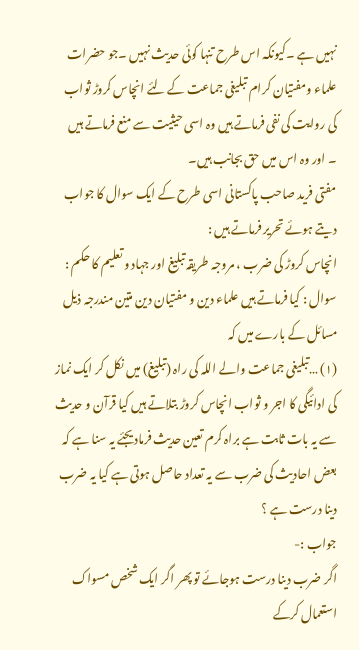نہیں ہے ۔کیونکہ اس طرح تنہا کوئی حدیث نہیں ۔جو حضرات علماء ومفتیان کرام تبلیغی جماعت کے لئے انچاس کروڑ ثواب کی روایت کی نفی فرماتے ہیں وہ اسی حیثیت سے منع فرماتے ہیں ۔ اور وہ اس میں حق بجانب ہیں۔
مفتی فرید صاحب پاکستانی اسی طرح کے ایک سوال کا جواب دیتے ہوئے تحریر فرماتے ہیں :
انچاس کروڑ کی ضرب ، مروجہ طریقہ تبلیغ اور جہاد و تعلیم کا حکم :
سوال : کیا فرماتے ہیں علماء دین و مفتیان دین متین مندرجہ ذیل مسائل کے بارے میں کہ
(۱) …تبلیغی جماعت والے اللہ کی راہ (تبلیغ) میں نکل کر ایک نماز کی ادائیگی کا اجر و ثواب انچاس کروڑ بتلاتے ہیں کیا قرآن و حدیث سے یہ بات ثابت ہے براہ کرم تعین حدیث فرمادیجئے یہ سنا ہے کہ بعض احادیث کی ضرب سے یہ تعداد حاصل ہوتی ہے کیا یہ ضرب دینا درست ہے ؟
جواب :-
اگر ضرب دینا درست ہوجائے تو پھر اگر ایک شخص مسواک استعمال کرکے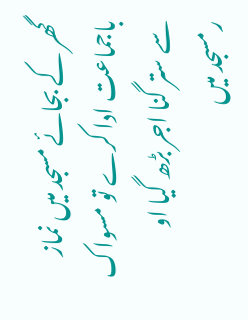گھر کے بجائے مسجد میں نماز باجماعت ادا کرے تو مسواک سے ستر گنا اجر بڑھ گیا او رمسجد میں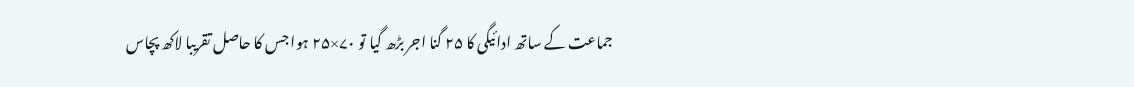جماعت کے ساتھ ادائیگی کا ۲۵ گنا اجر بڑھ گیا تو ۷۰×۲۵ ہوا جس کا حاصل تقریبا لاکھ پچاس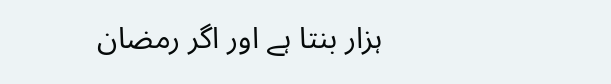ہزار بنتا ہے اور اگر رمضان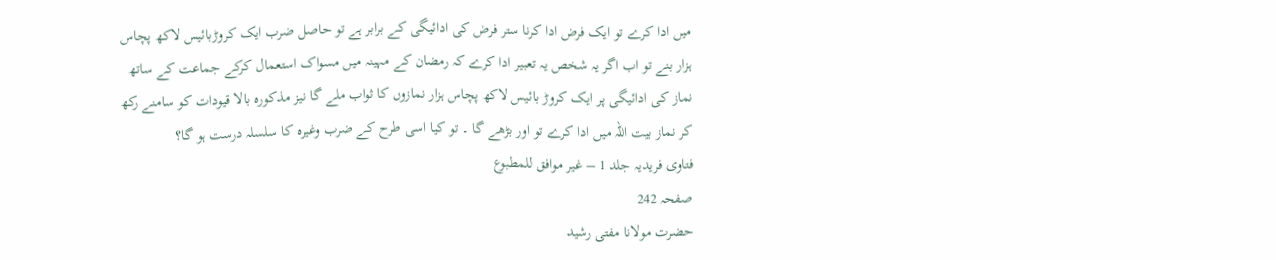میں ادا کرے تو ایک فرض ادا کرنا ستر فرض کی ادائیگی کے برابر ہے تو حاصل ضرب ایک کروڑبائیس لاکھ پچاس ہزار بنے تو اب اگر یہ شخص یہ تعبیر ادا کرے کہ رمضان کے مہینہ میں مسواک استعمال کرکے جماعت کے ساتھ نماز کی ادائیگی پر ایک کروڑ بائیس لاکھ پچاس ہزار نمازوں کا ثواب ملے گا نیز مذکورہ بالا قیودات کو سامنے رکھ کر نماز بیت اللہ میں ادا کرے تو اور بڑھے گا ۔ تو کیا اسی طرح کے ضرب وغیرہ کا سلسلہ درست ہو گا؟
فتاوی فریدیہ جلد 1 – غیر موافق للمطبوع
صفحہ 242
حضرت مولانا مفتی رشید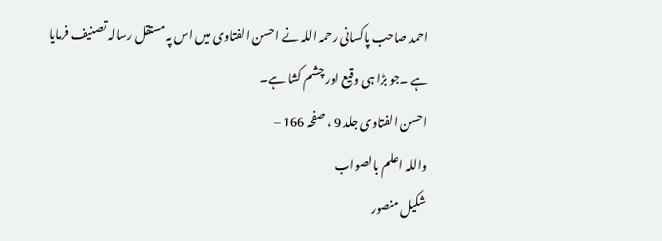احمد صاحب پاکسانی رحمہ اللہ نے احسن الفتاوی میں اس پہ مستقل رسالہ تصنیف فرمایا ہے ۔جو بڑا ہی وقیع اور چشم کشا ہے۔
احسن الفتاوی جلد 9 ، صفحہ 166 –
واللہ اعلم بالصواب
شکیل منصور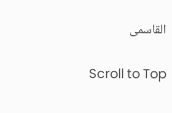القاسمی

Scroll to Top